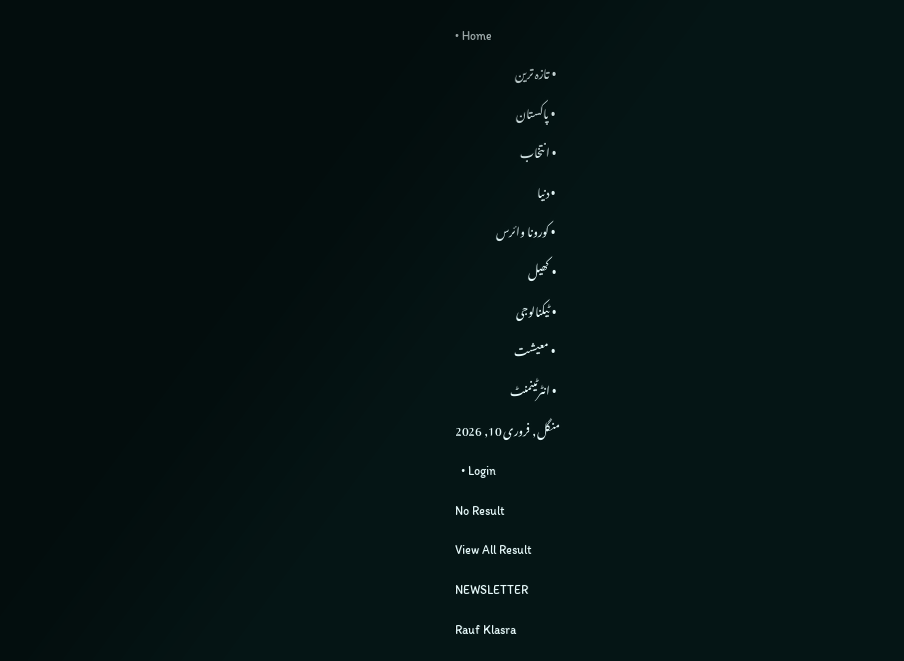• Home
  • تازہ ترین
  • پاکستان
  • انتخاب
  • دنیا
  • کورونا وائرس
  • کھیل
  • ٹیکنالوجی
  • معیشت
  • انٹرٹینمنٹ
منگل, فروری 10, 2026
  • Login
No Result
View All Result
NEWSLETTER
Rauf Klasra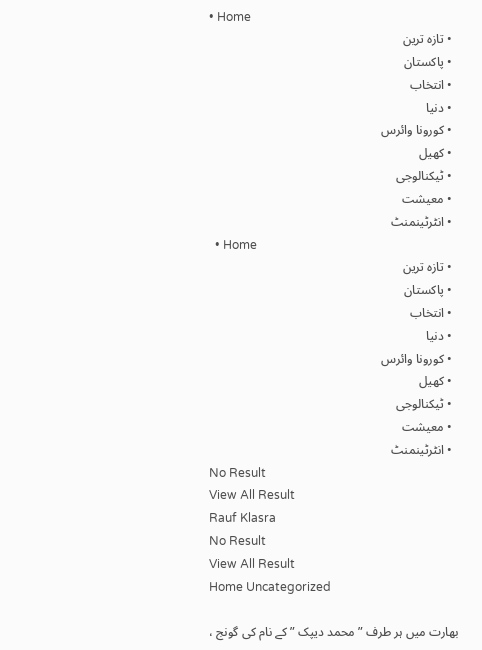• Home
  • تازہ ترین
  • پاکستان
  • انتخاب
  • دنیا
  • کورونا وائرس
  • کھیل
  • ٹیکنالوجی
  • معیشت
  • انٹرٹینمنٹ
  • Home
  • تازہ ترین
  • پاکستان
  • انتخاب
  • دنیا
  • کورونا وائرس
  • کھیل
  • ٹیکنالوجی
  • معیشت
  • انٹرٹینمنٹ
No Result
View All Result
Rauf Klasra
No Result
View All Result
Home Uncategorized

بھارت میں ہر طرف ” محمد دیپک ” کے نام کی گونج ،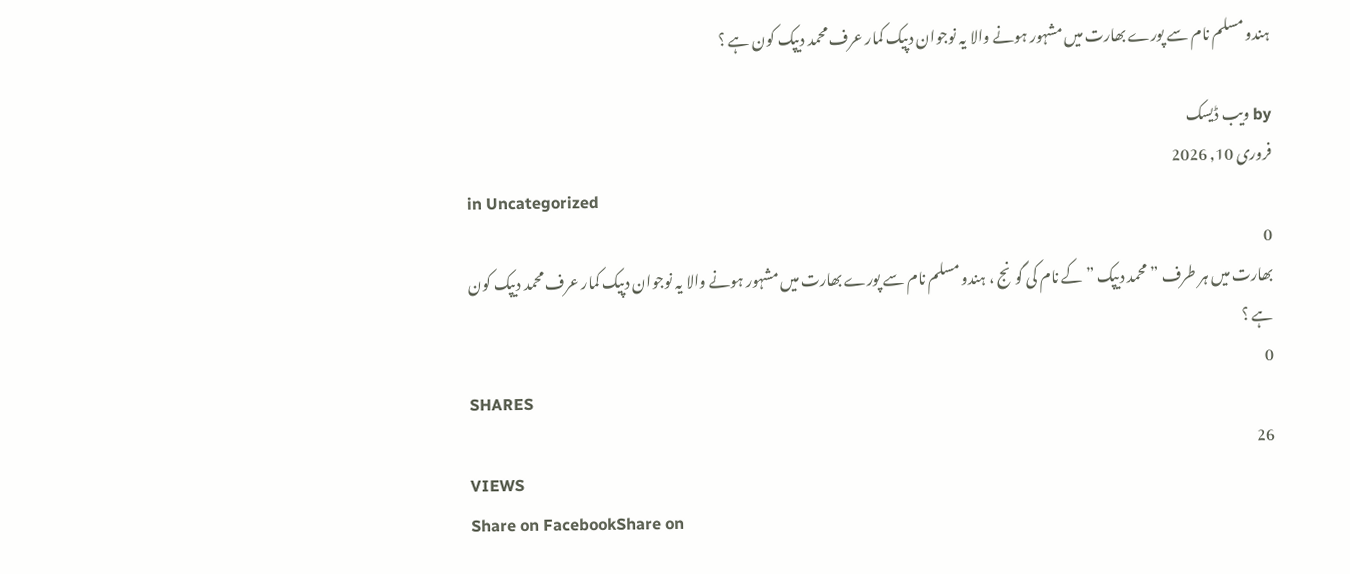ہندو مسلم نام سے پورے بھارت میں مشہور ہونے والا یہ نوجوان دپیک کمار عرف محمد دیپک کون ہے ؟

by ویب ڈیسک
فروری 10, 2026
in Uncategorized
0
بھارت میں ہر طرف ” محمد دیپک ” کے نام کی گونج ، ہندو مسلم نام سے پورے بھارت میں مشہور ہونے والا یہ نوجوان دپیک کمار عرف محمد دیپک کون ہے ؟
0
SHARES
26
VIEWS
Share on FacebookShare on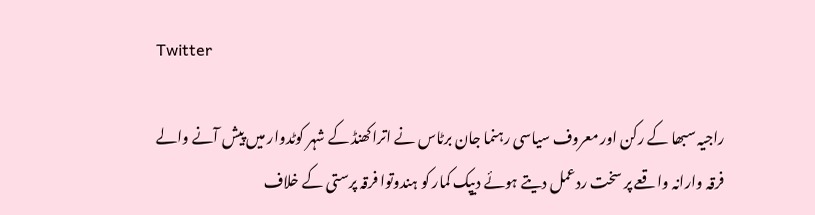Twitter

راجیہ سبھا کے رکن اور معروف سیاسی رہنما جان برٹاس نے اتراکھنڈ کے شہر کوٹدوار میں پیش آنے والے فرقہ وارانہ واقعے پر سخت ردعمل دیتے ہوئے دیپک کمار کو ہندوتوا فرقہ پرستی کے خلاف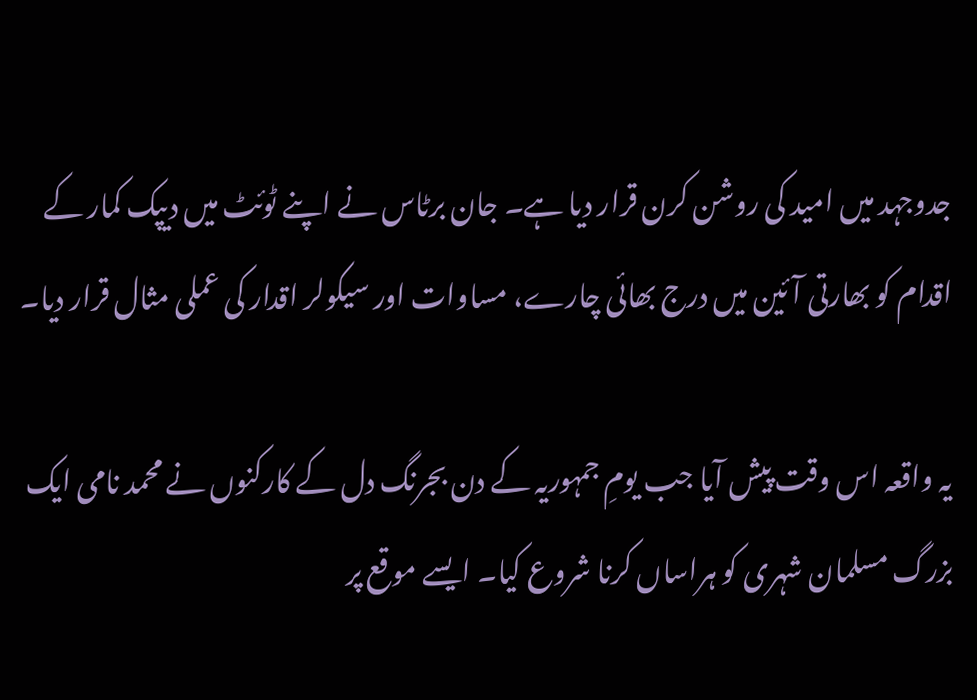جدوجہد میں امید کی روشن کرن قرار دیا ہے۔ جان برٹاس نے اپنے ٹوئٹ میں دیپک کمار کے اقدام کو بھارتی آئین میں درج بھائی چارے، مساوات اور سیکولر اقدار کی عملی مثال قرار دیا۔

یہ واقعہ اس وقت پیش آیا جب یومِ جمہوریہ کے دن بجرنگ دل کے کارکنوں نے محمد نامی ایک بزرگ مسلمان شہری کو ہراساں کرنا شروع کیا۔ ایسے موقع پر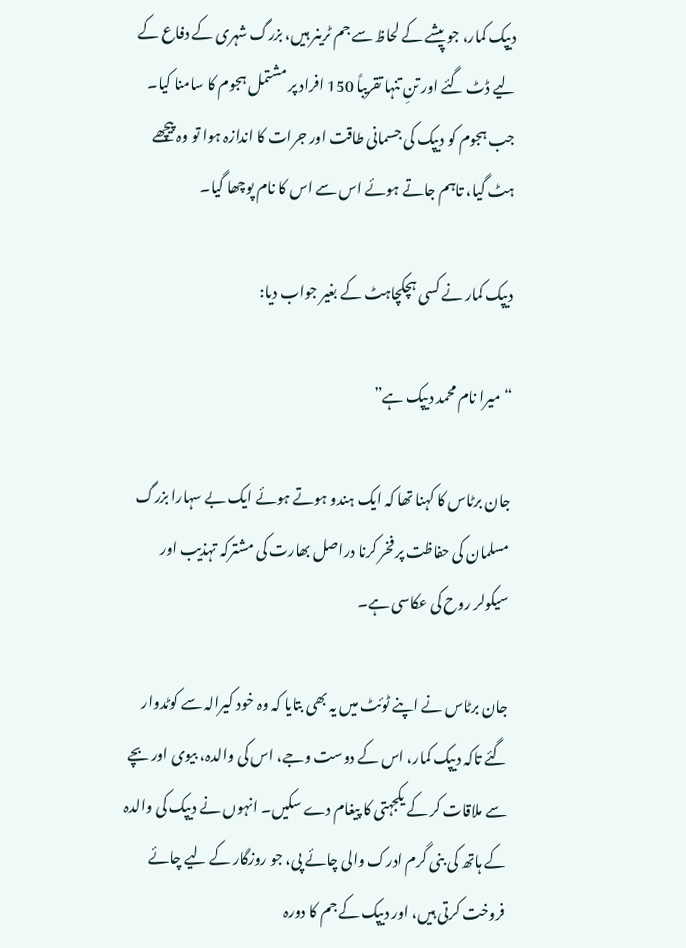دیپک کمار، جو پیشے کے لحاظ سے جم ٹرینر ہیں، بزرگ شہری کے دفاع کے لیے ڈٹ گئے اور تنِ تنہا تقریباً 150 افراد پر مشتمل ہجوم کا سامنا کیا۔ جب ہجوم کو دیپک کی جسمانی طاقت اور جرات کا اندازہ ہوا تو وہ پیچھے ہٹ گیا، تاہم جاتے ہوئے اس سے اس کا نام پوچھا گیا۔

دیپک کمار نے کسی ہچکچاہٹ کے بغیر جواب دیا:

“میرا نام محمد دیپک ہے”

جان برٹاس کا کہنا تھا کہ ایک ہندو ہوتے ہوئے ایک بے سہارا بزرگ مسلمان کی حفاظت پر فخر کرنا دراصل بھارت کی مشترکہ تہذیب اور سیکولر روح کی عکاسی ہے۔

جان برٹاس نے اپنے ٹوئٹ میں یہ بھی بتایا کہ وہ خود کیرالہ سے کوٹدوار گئے تاکہ دیپک کمار، اس کے دوست وجے، اس کی والدہ، بیوی اور بچے سے ملاقات کر کے یکجہتی کا پیغام دے سکیں۔ انہوں نے دیپک کی والدہ کے ہاتھ کی بنی گرم ادرک والی چائے پی، جو روزگار کے لیے چائے فروخت کرتی ہیں، اور دیپک کے جم کا دورہ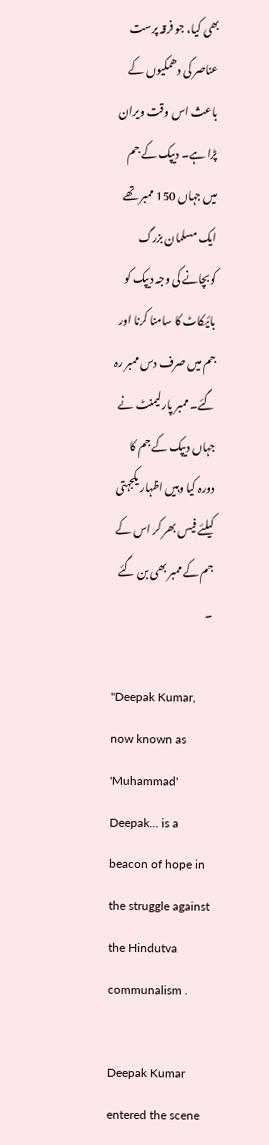بھی کیا، جو فرقہ پرست عناصر کی دھمکیوں کے باعث اس وقت ویران پڑا ہے۔ دیپک کے جم میں جہاں 150 ممبر تھے ایک مسلمان بزرگ کوبچانے کی وجہ دیپک کو بائیکاٹ کا سامنا کرنا اور جم میں صرف دس ممبر رہ گئے۔ ممبر پارلیمنٹ نے جہاں دیپک کے جم کا دورہ کیا وہیں اظہار یکجہتی کیلئے فیس بھر کر اس کے جم کے ممبر بھی بن گئے ۔

"Deepak Kumar, now known as 'Muhammad' Deepak… is a beacon of hope in the struggle against the Hindutva communalism .

Deepak Kumar entered the scene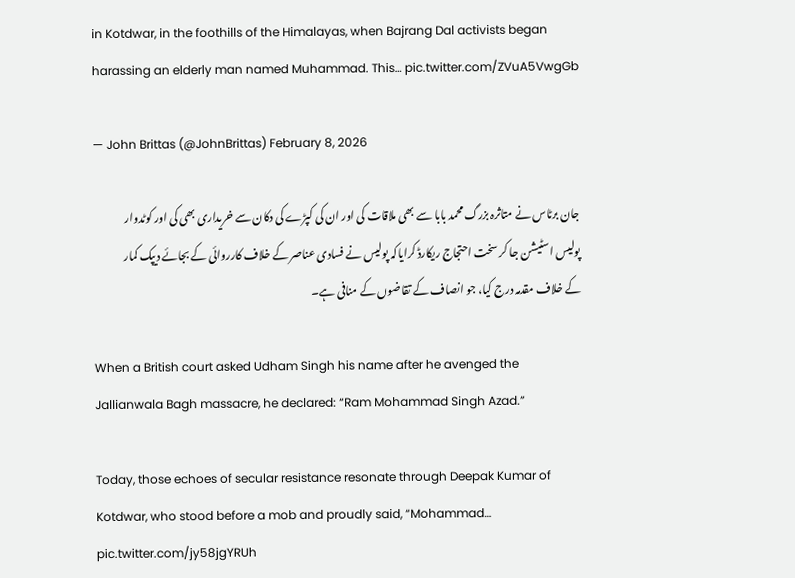in Kotdwar, in the foothills of the Himalayas, when Bajrang Dal activists began harassing an elderly man named Muhammad. This… pic.twitter.com/ZVuA5VwgGb

— John Brittas (@JohnBrittas) February 8, 2026

جان برٹاس نے متاثرہ بزرگ محمد بابا سے بھی ملاقات کی اور ان کی کپڑے کی دکان سے خریداری بھی کی اور کوٹدوار پولیس اسٹیشن جا کر سخت احتجاج ریکارڈ کرایاکہ پولیس نے فسادی عناصر کے خلاف کارروائی کے بجائے دیپک کمار کے خلاف مقدمہ درج کیا، جو انصاف کے تقاضوں کے منافی ہے۔

When a British court asked Udham Singh his name after he avenged the Jallianwala Bagh massacre, he declared: “Ram Mohammad Singh Azad.”

Today, those echoes of secular resistance resonate through Deepak Kumar of Kotdwar, who stood before a mob and proudly said, “Mohammad… pic.twitter.com/jy58jgYRUh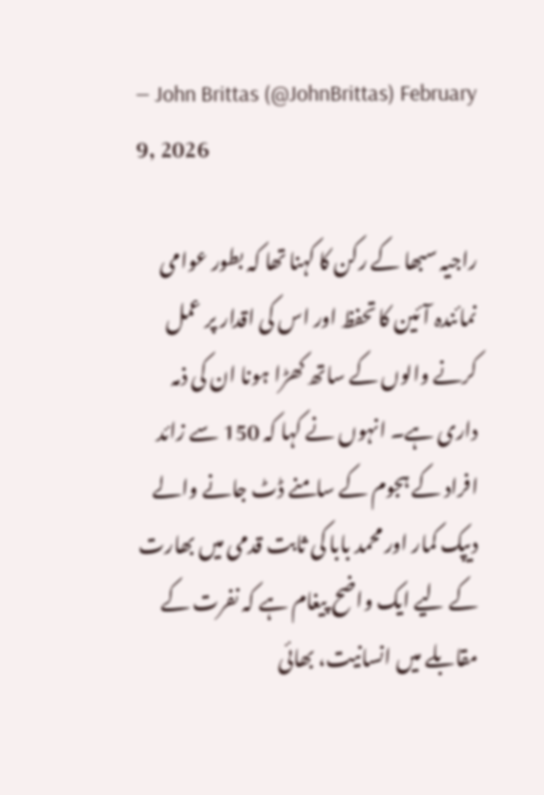— John Brittas (@JohnBrittas) February 9, 2026

راجیہ سبھا کے رکن کا کہنا تھا کہ بطور عوامی نمائندہ آئین کا تحفظ اور اس کی اقدار پر عمل کرنے والوں کے ساتھ کھڑا ہونا ان کی ذمہ داری ہے۔ انہوں نے کہا کہ 150 سے زائد افراد کے ہجوم کے سامنے ڈٹ جانے والے دیپک کمار اور محمد بابا کی ثابت قدمی میں بھارت کے لیے ایک واضح پیغام ہے کہ نفرت کے مقابلے میں انسانیت، بھائی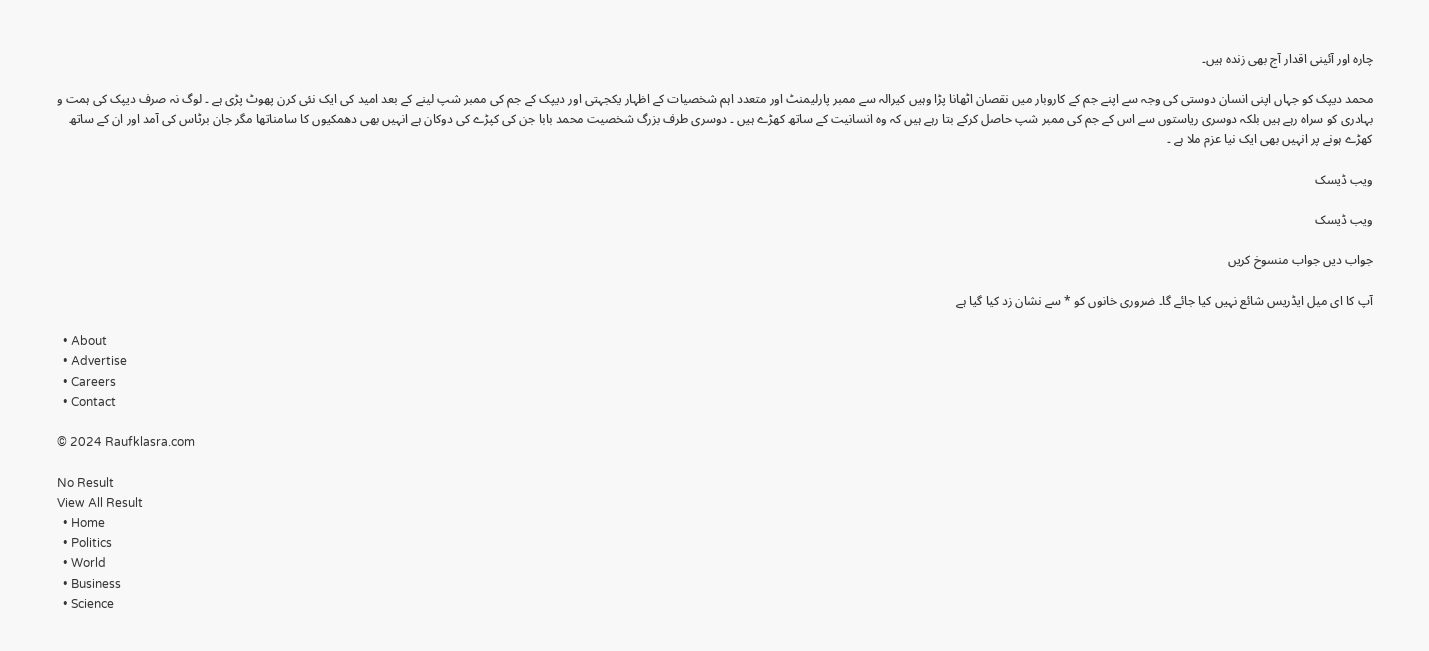چارہ اور آئینی اقدار آج بھی زندہ ہیں۔

محمد دیپک کو جہاں اپنی انسان دوستی کی وجہ سے اپنے جم کے کاروبار میں نقصان اٹھانا پڑا وہیں کیرالہ سے ممبر پارلیمنٹ اور متعدد اہم شخصیات کے اظہار یکجہتی اور دیپک کے جم کی ممبر شپ لینے کے بعد امید کی ایک نئی کرن پھوٹ پڑی ہے ۔ لوگ نہ صرف دیپک کی ہمت و بہادری کو سراہ رہے ہیں بلکہ دوسری ریاستوں سے اس کے جم کی ممبر شپ حاصل کرکے بتا رہے ہیں کہ وہ انسانیت کے ساتھ کھڑے ہیں ۔ دوسری طرف بزرگ شخصیت محمد بابا جن کی کپڑے کی دوکان ہے انہیں بھی دھمکیوں کا سامناتھا مگر جان برٹاس کی آمد اور ان کے ساتھ کھڑے ہونے پر انہیں بھی ایک نیا عزم ملا ہے ۔

ویب ڈیسک

ویب ڈیسک

جواب دیں جواب منسوخ کریں

آپ کا ای میل ایڈریس شائع نہیں کیا جائے گا۔ ضروری خانوں کو * سے نشان زد کیا گیا ہے

  • About
  • Advertise
  • Careers
  • Contact

© 2024 Raufklasra.com

No Result
View All Result
  • Home
  • Politics
  • World
  • Business
  • Science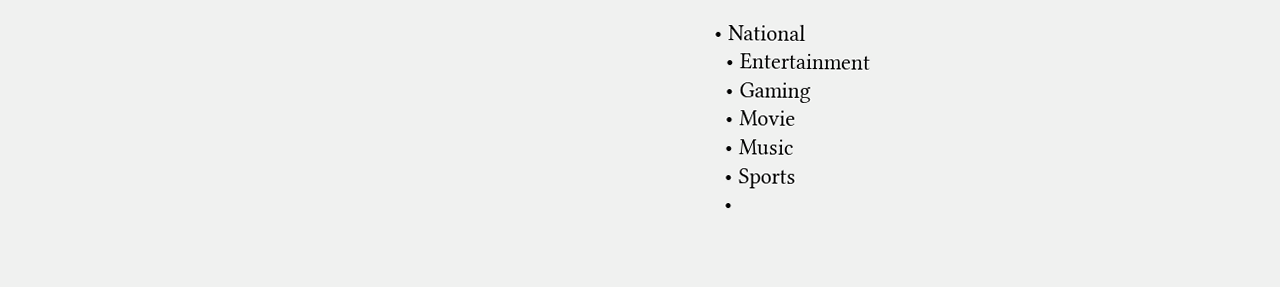• National
  • Entertainment
  • Gaming
  • Movie
  • Music
  • Sports
  •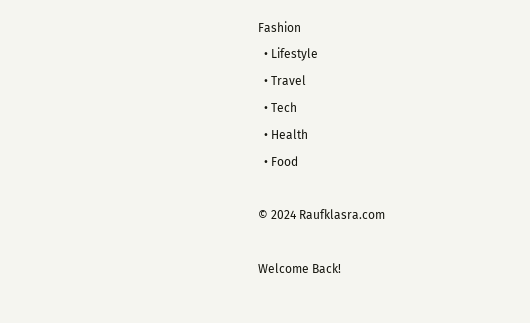Fashion
  • Lifestyle
  • Travel
  • Tech
  • Health
  • Food

© 2024 Raufklasra.com

Welcome Back!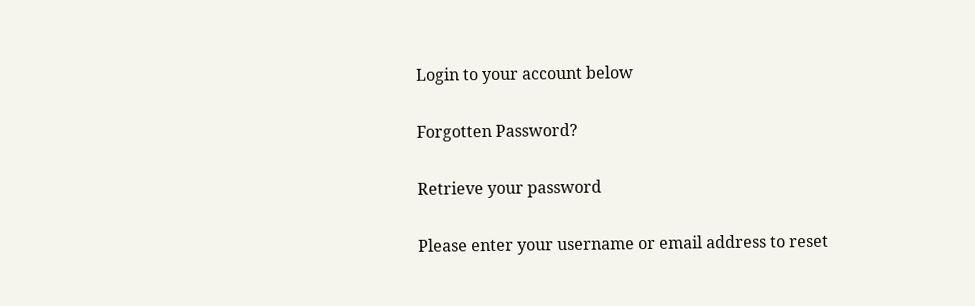Login to your account below

Forgotten Password?

Retrieve your password

Please enter your username or email address to reset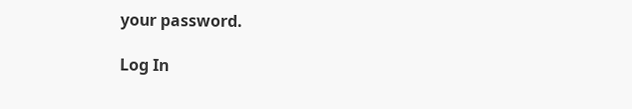your password.

Log In